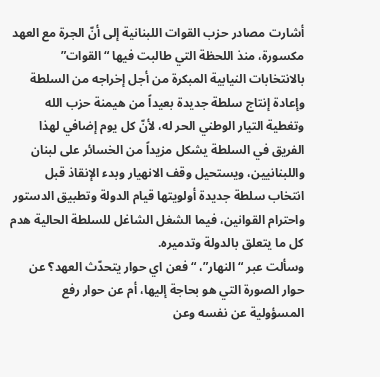أشارت مصادر حزب القوات اللبنانية إلى أنّ الجرة مع العهد مكسورة، منذ اللحظة التي طالبت فيها “القوات” بالانتخابات النيابية المبكرة من أجل إخراجه من السلطة وإعادة إنتاج سلطة جديدة بعيداً من هيمنة حزب الله وتغطية التيار الوطني الحر له، لأنّ كل يوم إضافي لهذا الفريق في السلطة يشكل مزيداً من الخسائر على لبنان واللبنانيين، ويستحيل وقف الانهيار وبدء الإنقاذ قبل انتخاب سلطة جديدة أولويتها قيام الدولة وتطبيق الدستور واحترام القوانين، فيما الشغل الشاغل للسلطة الحالية هدم كل ما يتعلق بالدولة وتدميره.
وسألت عبر “النهار”، “فعن اي حوار يتحدّث العهد؟ عن حوار الصورة التي هو بحاجة إليها، أم عن حوار رفع المسؤولية عن نفسه وعن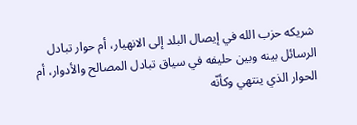شريكه حزب الله في إيصال البلد إلى الانهيار، أم حوار تبادل الرسائل بينه وبين حليفه في سياق تبادل المصالح والأدوار، أم الحوار الذي ينتهي وكأنّه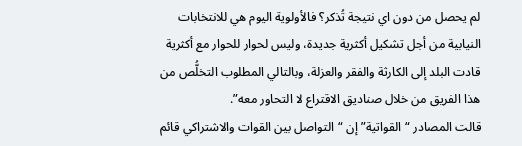لم يحصل من دون اي نتيجة تُذكر؟ فالأولوية اليوم هي للانتخابات النيابية من أجل تشكيل أكثرية جديدة، وليس لحوار للحوار مع أكثرية قادت البلد إلى الكارثة والفقر والعزلة، وبالتالي المطلوب التخلُّص من هذا الفريق من خلال صناديق الاقتراع لا التحاور معه”.
قالت المصادر “القواتية” إن “التواصل بين القوات والاشتراكي قائم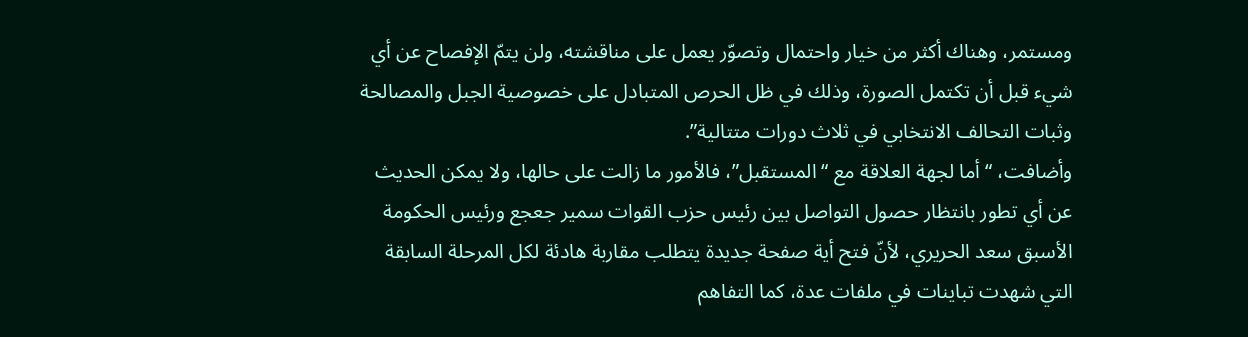ومستمر، وهناك أكثر من خيار واحتمال وتصوّر يعمل على مناقشته، ولن يتمّ الإفصاح عن أي شيء قبل أن تكتمل الصورة، وذلك في ظل الحرص المتبادل على خصوصية الجبل والمصالحة وثبات التحالف الانتخابي في ثلاث دورات متتالية”.
وأضافت، “أما لجهة العلاقة مع “المستقبل”، فالأمور ما زالت على حالها، ولا يمكن الحديث عن أي تطور بانتظار حصول التواصل بين رئيس حزب القوات سمير جعجع ورئيس الحكومة الأسبق سعد الحريري، لأنّ فتح أية صفحة جديدة يتطلب مقاربة هادئة لكل المرحلة السابقة التي شهدت تباينات في ملفات عدة، كما التفاهم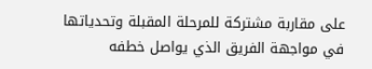على مقاربة مشتركة للمرحلة المقبلة وتحدياتها في مواجهة الفريق الذي يواصل خطفه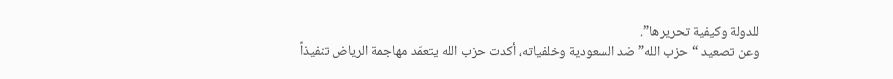للدولة وكيفية تحريرها”.
وعن تصعيد “حزب الله” ضد السعودية وخلفياته، أكدت حزب الله يتعمّد مهاجمة الرياض تنفيذاً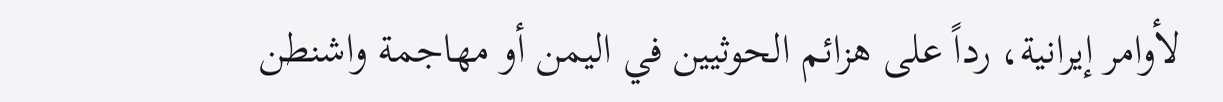لأوامر إيرانية، رداً على هزائم الحوثيين في اليمن أو مهاجمة واشنطن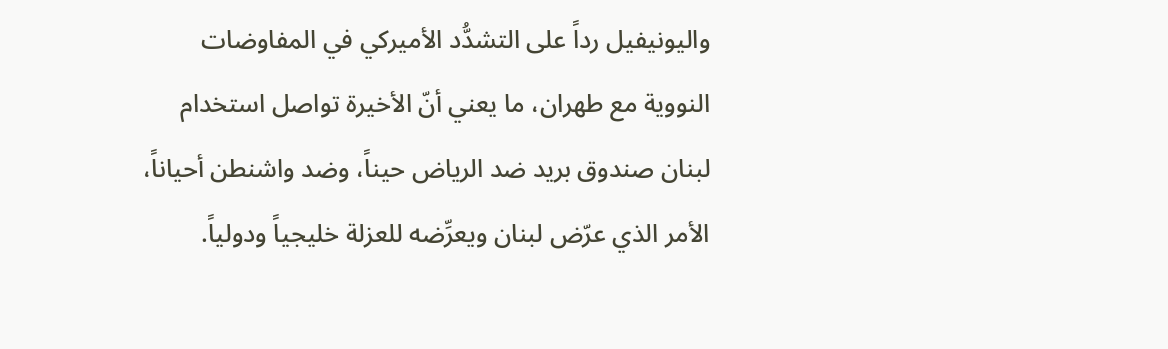واليونيفيل رداً على التشدُّد الأميركي في المفاوضات النووية مع طهران، ما يعني أنّ الأخيرة تواصل استخدام لبنان صندوق بريد ضد الرياض حيناً، وضد واشنطن أحياناً، الأمر الذي عرّض لبنان ويعرِّضه للعزلة خليجياً ودولياً.